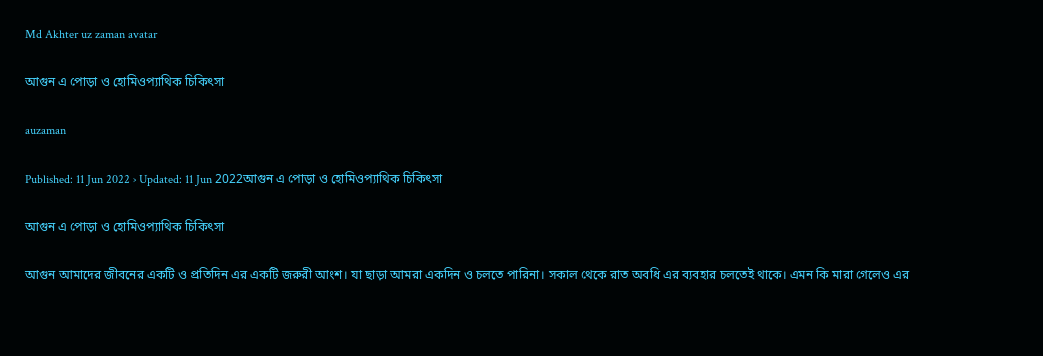Md Akhter uz zaman avatar

আগুন এ পোড়া ও হোমিওপ্যাথিক চিকিৎসা

auzaman

Published: 11 Jun 2022 › Updated: 11 Jun 2022আগুন এ পোড়া ও হোমিওপ্যাথিক চিকিৎসা

আগুন এ পোড়া ও হোমিওপ্যাথিক চিকিৎসা

আগুন আমাদের জীবনের একটি ও প্রতিদিন এর একটি জরুরী আংশ। যা ছাড়া আমরা একদিন ও চলতে পারিনা। সকাল থেকে রাত অবধি এর ব্যবহার চলতেই থাকে। এমন কি মারা গেলেও এর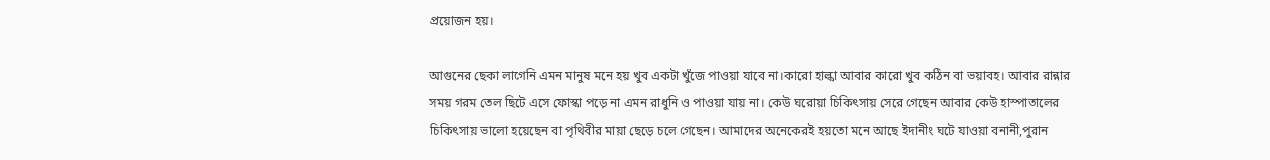প্রয়োজন হয়।

আগুনের ছেকা লাগেনি এমন মানুষ মনে হয় খুব একটা খুঁজে পাওয়া যাবে না।কারো হাল্কা আবার কারো খুব কঠিন বা ভয়াবহ। আবার রান্নার সময় গরম তেল ছিটে এসে ফোস্কা পড়ে না এমন রাধুনি ও পাওয়া যায় না। কেউ ঘরোয়া চিকিৎসায় সেরে গেছেন আবার কেউ হাস্পাতালের চিকিৎসায় ভালো হয়েছেন বা পৃথিবীর মায়া ছেড়ে চলে গেছেন। আমাদের অনেকেরই হয়তো মনে আছে ইদানীং ঘটে যাওয়া বনানী,পুরান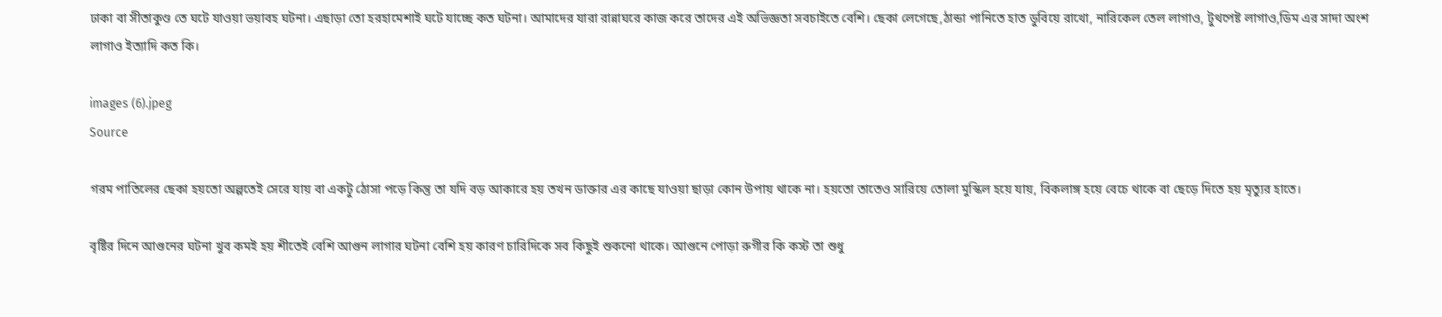ঢাকা বা সীতাকুণ্ড তে ঘটে যাওয়া ভয়াবহ ঘটনা। এছাড়া তো হরহামেশাই ঘটে যাচ্ছে কত ঘটনা। আমাদের যারা রান্নাঘরে কাজ করে তাদের এই অভিজ্ঞতা সবচাইতে বেশি। ছেকা লেগেছে,ঠান্ডা পানিতে হাত ডুবিয়ে রাখো, নারিকেল তেল লাগাও, টুথপেষ্ট লাগাও,ডিম এর সাদা অংশ লাগাও ইত্যাদি কত কি।

images (6).jpeg
Source

গরম পাতিলের ছেকা হয়তো অল্পতেই সেরে যায় বা একটু ঠোসা পড়ে কিন্তু তা যদি বড় আকারে হয় তখন ডাক্তার এর কাছে যাওয়া ছাড়া কোন উপায় থাকে না। হয়তো তাতেও সারিয়ে তোলা মুস্কিল হয়ে যায়, বিকলাঙ্গ হয়ে বেচে থাকে বা ছেড়ে দিতে হয় মৃত্যুর হাতে।

বৃষ্টির দিনে আগুনের ঘটনা খুব কমই হয় শীতেই বেশি আগুন লাগার ঘটনা বেশি হয় কারণ চারিদিকে সব কিছুই শুকনো থাকে। আগুনে পোড়া রুগীর কি কস্ট তা শুধু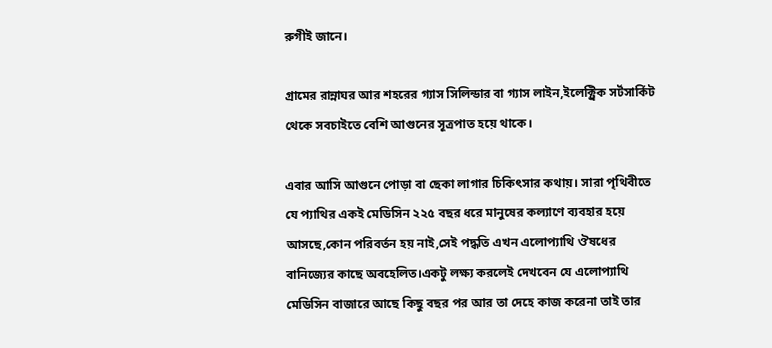রুগীই জানে।

গ্রামের রান্নাঘর আর শহরের গ্যাস সিলিন্ডার বা গ্যাস লাইন,ইলেক্ট্রিক সর্টসার্কিট থেকে সবচাইতে বেশি আগুনের সূত্রপাত হয়ে থাকে।

এবার আসি আগুনে পোড়া বা ছেকা লাগার চিকিৎসার কথায়। সারা পৃথিবীতে যে প্যাথির একই মেডিসিন ২২৫ বছর ধরে মানুষের কল্যাণে ব্যবহার হয়ে আসছে,কোন পরিবর্তন হয় নাই,সেই পদ্ধতি এখন এলোপ্যাথি ঔষধের বানিজ্যের কাছে অবহেলিত।একটু লক্ষ্য করলেই দেখবেন যে এলোপ্যাথি মেডিসিন বাজারে আছে কিছু বছর পর আর তা দেহে কাজ করেনা তাই তার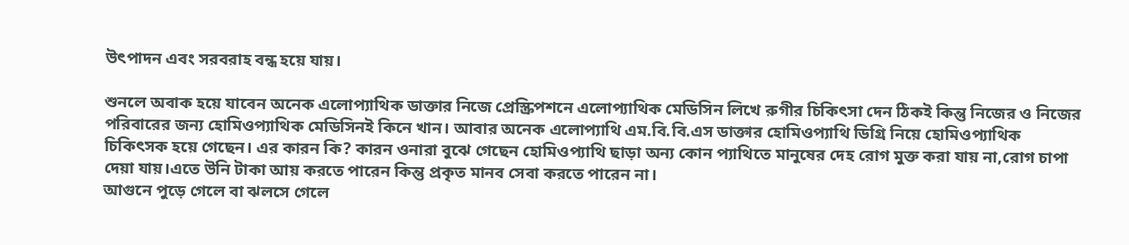উৎপাদন এবং সরবরাহ বন্ধ হয়ে যায়।

শুনলে অবাক হয়ে যাবেন অনেক এলোপ্যাথিক ডাক্তার নিজে প্রেস্ক্রিপশনে এলোপ্যাথিক মেডিসিন লিখে রুগীর চিকিৎসা দেন ঠিকই কিন্তু নিজের ও নিজের পরিবারের জন্য হোমিওপ্যাথিক মেডিসিনই কিনে খান। আবার অনেক এলোপ্যাথি এম.বি.বি.এস ডাক্তার হোমিওপ্যাথি ডিগ্রি নিয়ে হোমিওপ্যাথিক চিকিৎসক হয়ে গেছেন। এর কারন কি? কারন ওনারা বুঝে গেছেন হোমিওপ্যাথি ছাড়া অন্য কোন প্যাথিতে মানুষের দেহ রোগ মুক্ত করা যায় না,রোগ চাপা দেয়া যায়।এতে উনি টাকা আয় করতে পারেন কিন্তু প্রকৃত মানব সেবা করতে পারেন না।
আগুনে পুড়ে গেলে বা ঝলসে গেলে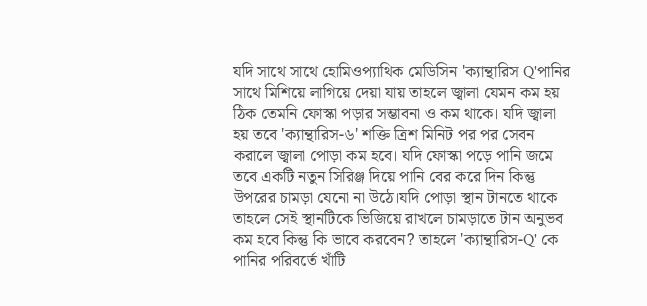যদি সাথে সাথে হোমিওপ্যাথিক মেডিসিন 'ক্যান্থারিস Q'পানির সাথে মিশিয়ে লাগিয়ে দেয়া যায় তাহলে জ্বালা যেমন কম হয় ঠিক তেমনি ফোস্কা পড়ার সম্ভাবনা ও কম থাকে। যদি জ্বালা হয় তবে 'ক্যান্থারিস-৬' শক্তি ত্রিশ মিনিট পর পর সেবন করালে জ্বালা পোড়া কম হবে। যদি ফোস্কা পড়ে পানি জমে তবে একটি নতুন সিরিঞ্জ দিয়ে পানি বের করে দিন কিন্তু উপরের চামড়া যেনো না উঠে।যদি পোড়া স্থান টানতে থাকে তাহলে সেই স্থানটিকে ভিজিয়ে রাখলে চামড়াতে টান অনুভব কম হবে কিন্তু কি ভাবে করবেন? তাহলে 'ক্যান্থারিস-Q' কে পানির পরিবর্তে খাঁটি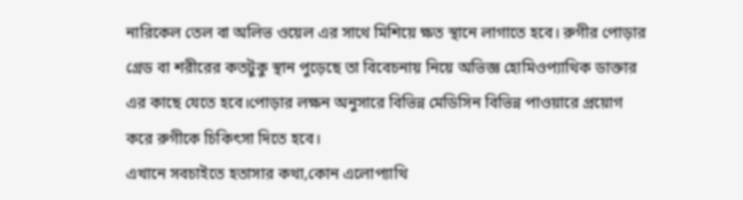নারিকেল তেল বা অলিভ ওয়েল এর সাথে মিশিয়ে ক্ষত স্থানে লাগাতে হবে। রুগীর পোড়ার গ্রেড বা শরীরের কতটুকু স্থান পুড়েছে তা বিবেচনায় নিয়ে অভিজ্ঞ হোমিওপ্যাথিক ডাক্তার এর কাছে যেতে হবে।পোড়ার লক্ষন অনুসারে বিভিন্ন মেডিসিন বিভিন্ন পাওয়ারে প্রয়োগ করে রুগীকে চিকিৎসা দিতে হবে।
এখানে সবচাইতে হতাসার কথা,কোন এলোপ্যাথি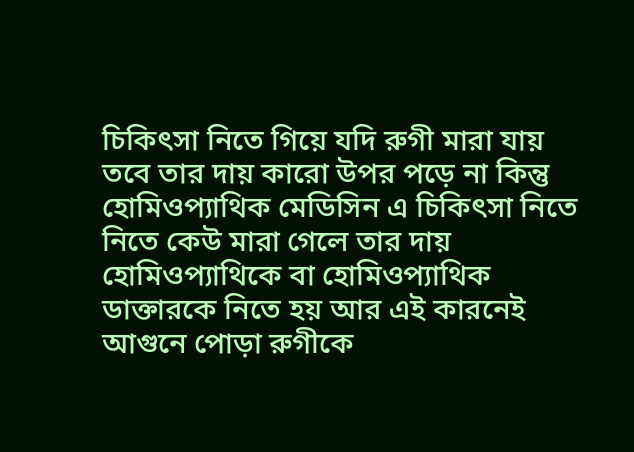চিকিৎসা নিতে গিয়ে যদি রুগী মারা যায় তবে তার দায় কারো উপর পড়ে না কিন্তু হোমিওপ্যাথিক মেডিসিন এ চিকিৎসা নিতে নিতে কেউ মারা গেলে তার দায় হোমিওপ্যাথিকে বা হোমিওপ্যাথিক ডাক্তারকে নিতে হয় আর এই কারনেই আগুনে পোড়া রুগীকে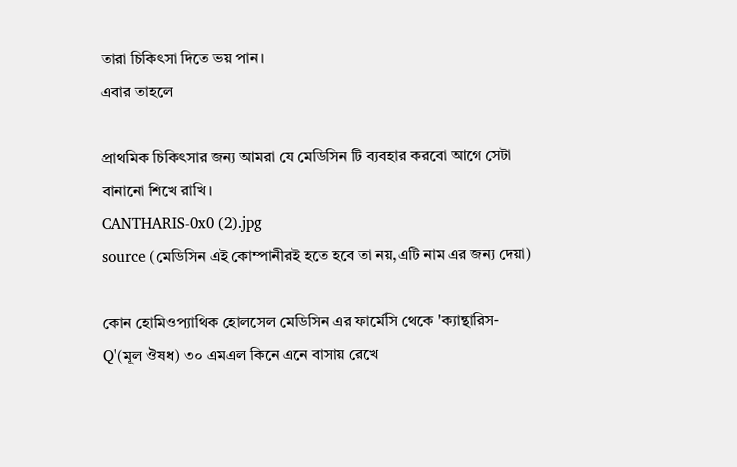তারা চিকিৎসা দিতে ভয় পান।
এবার তাহলে

প্রাথমিক চিকিৎসার জন্য আমরা যে মেডিসিন টি ব্যবহার করবো আগে সেটা বানানো শিখে রাখি।
CANTHARIS-0x0 (2).jpg
source (মেডিসিন এই কোম্পানীরই হতে হবে তা নয়,এটি নাম এর জন্য দেয়া)

কোন হোমিওপ্যাথিক হোলসেল মেডিসিন এর ফার্মেসি থেকে 'ক্যান্থারিস-Q'(মূল ঔষধ) ৩০ এমএল কিনে এনে বাসায় রেখে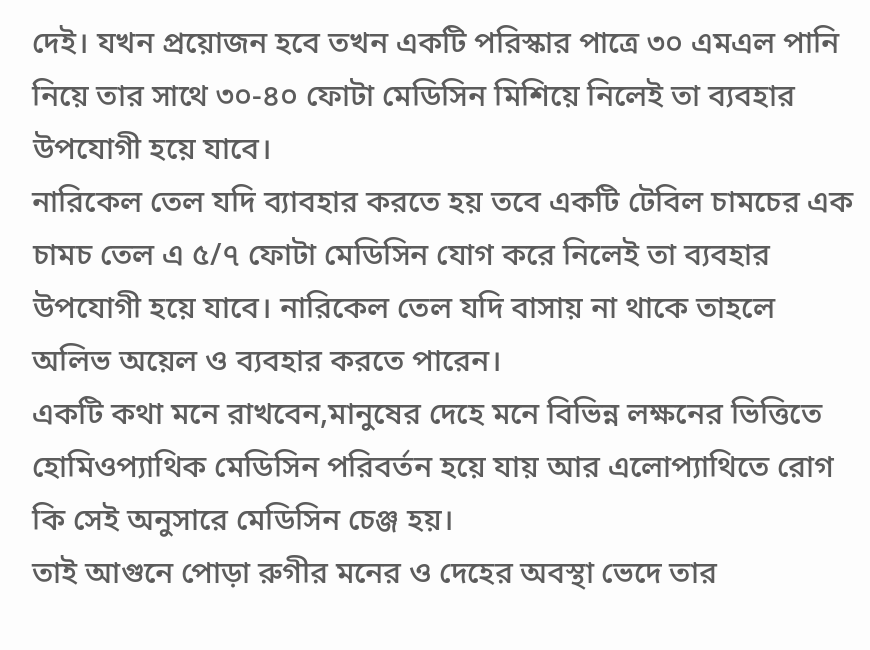দেই। যখন প্রয়োজন হবে তখন একটি পরিস্কার পাত্রে ৩০ এমএল পানি নিয়ে তার সাথে ৩০-৪০ ফোটা মেডিসিন মিশিয়ে নিলেই তা ব্যবহার উপযোগী হয়ে যাবে।
নারিকেল তেল যদি ব্যাবহার করতে হয় তবে একটি টেবিল চামচের এক চামচ তেল এ ৫/৭ ফোটা মেডিসিন যোগ করে নিলেই তা ব্যবহার উপযোগী হয়ে যাবে। নারিকেল তেল যদি বাসায় না থাকে তাহলে অলিভ অয়েল ও ব্যবহার করতে পারেন।
একটি কথা মনে রাখবেন,মানুষের দেহে মনে বিভিন্ন লক্ষনের ভিত্তিতে হোমিওপ্যাথিক মেডিসিন পরিবর্তন হয়ে যায় আর এলোপ্যাথিতে রোগ কি সেই অনুসারে মেডিসিন চেঞ্জ হয়।
তাই আগুনে পোড়া রুগীর মনের ও দেহের অবস্থা ভেদে তার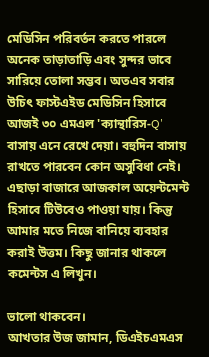মেডিসিন পরিবর্তন করতে পারলে অনেক তাড়াতাড়ি এবং সুন্দর ভাবে সারিয়ে তোলা সম্ভব। অতএব সবার উচিৎ ফাস্টএইড মেডিসিন হিসাবে আজই ৩০ এমএল 'ক্যান্থারিস-Q' বাসায় এনে রেখে দেয়া। বহুদিন বাসায় রাখতে পারবেন কোন অসুবিধা নেই। এছাড়া বাজারে আজকাল অয়েন্টমেন্ট হিসাবে টিউবেও পাওয়া যায়। কিন্তু আমার মতে নিজে বানিয়ে ব্যবহার করাই উত্তম। কিছু জানার থাকলে কমেন্টস এ লিখুন।

ভালো থাকবেন।
আখতার উজ জামান, ডিএইচএমএস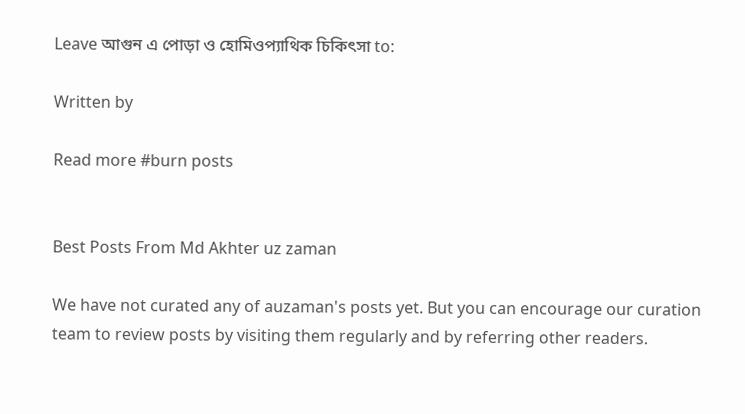Leave আগুন এ পোড়া ও হোমিওপ্যাথিক চিকিৎসা to:

Written by

Read more #burn posts


Best Posts From Md Akhter uz zaman

We have not curated any of auzaman's posts yet. But you can encourage our curation team to review posts by visiting them regularly and by referring other readers.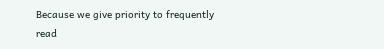Because we give priority to frequently read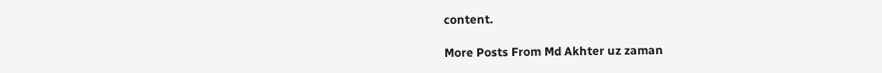content.

More Posts From Md Akhter uz zaman